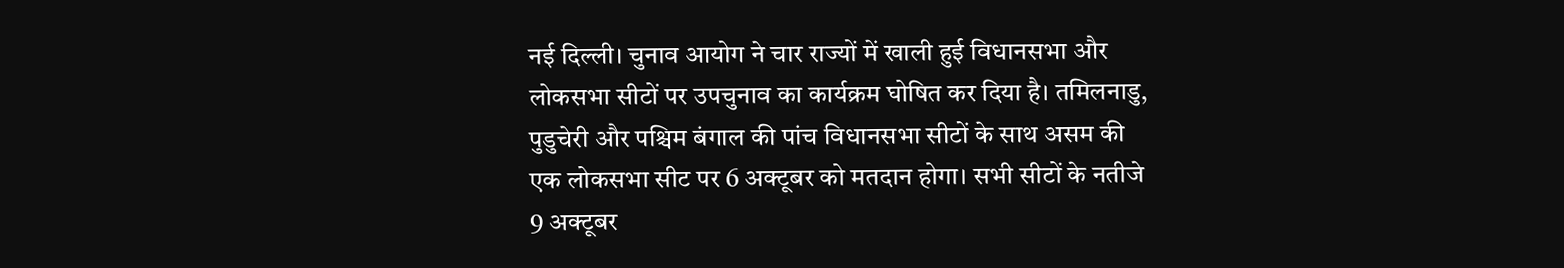नई दिल्ली। चुनाव आयोग ने चार राज्यों में खाली हुई विधानसभा और लोकसभा सीटों पर उपचुनाव का कार्यक्रम घोषित कर दिया है। तमिलनाडु, पुडुचेरी और पश्चिम बंगाल की पांच विधानसभा सीटों के साथ असम की एक लोकसभा सीट पर 6 अक्टूबर को मतदान होगा। सभी सीटों के नतीजे 9 अक्टूबर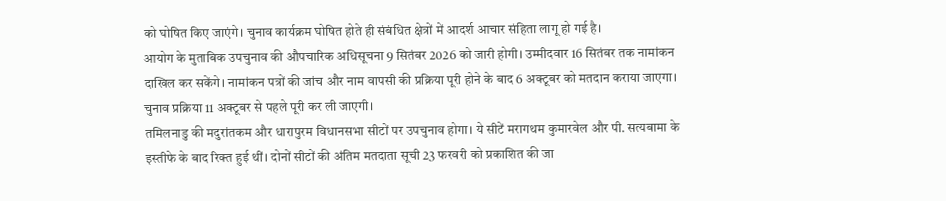को घोषित किए जाएंगे। चुनाव कार्यक्रम घोषित होते ही संबंधित क्षेत्रों में आदर्श आचार संहिता लागू हो गई है।
आयोग के मुताबिक उपचुनाव की औपचारिक अधिसूचना 9 सितंबर 2026 को जारी होगी। उम्मीदवार 16 सितंबर तक नामांकन दाखिल कर सकेंगे। नामांकन पत्रों की जांच और नाम वापसी की प्रक्रिया पूरी होने के बाद 6 अक्टूबर को मतदान कराया जाएगा। चुनाव प्रक्रिया 11 अक्टूबर से पहले पूरी कर ली जाएगी।
तमिलनाडु की मदुरांतकम और धारापुरम विधानसभा सीटों पर उपचुनाव होगा। ये सीटें मरागथम कुमारवेल और पी. सत्यबामा के इस्तीफे के बाद रिक्त हुई थीं। दोनों सीटों की अंतिम मतदाता सूची 23 फरवरी को प्रकाशित की जा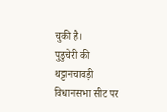चुकी है।
पुडुचेरी की थट्टानचावड़ी विधानसभा सीट पर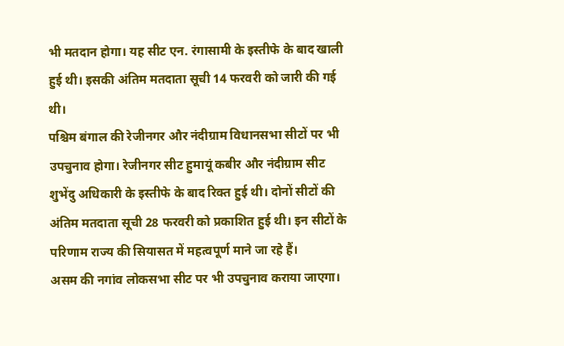भी मतदान होगा। यह सीट एन. रंगासामी के इस्तीफे के बाद खाली हुई थी। इसकी अंतिम मतदाता सूची 14 फरवरी को जारी की गई थी।
पश्चिम बंगाल की रेजीनगर और नंदीग्राम विधानसभा सीटों पर भी उपचुनाव होगा। रेजीनगर सीट हुमायूं कबीर और नंदीग्राम सीट शुभेंदु अधिकारी के इस्तीफे के बाद रिक्त हुई थी। दोनों सीटों की अंतिम मतदाता सूची 28 फरवरी को प्रकाशित हुई थी। इन सीटों के परिणाम राज्य की सियासत में महत्वपूर्ण माने जा रहे हैं।
असम की नगांव लोकसभा सीट पर भी उपचुनाव कराया जाएगा।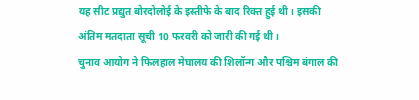यह सीट प्रद्युत बोरदोलोई के इस्तीफे के बाद रिक्त हुई थी। इसकी अंतिम मतदाता सूची 10 फरवरी को जारी की गई थी।
चुनाव आयोग ने फिलहाल मेघालय की शिलॉन्ग और पश्चिम बंगाल की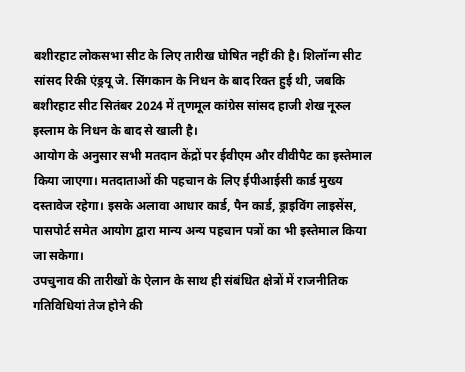बशीरहाट लोकसभा सीट के लिए तारीख घोषित नहीं की है। शिलॉन्ग सीट सांसद रिकी एंड्रयू जे. सिंगकान के निधन के बाद रिक्त हुई थी, जबकि बशीरहाट सीट सितंबर 2024 में तृणमूल कांग्रेस सांसद हाजी शेख नूरुल इस्लाम के निधन के बाद से खाली है।
आयोग के अनुसार सभी मतदान केंद्रों पर ईवीएम और वीवीपैट का इस्तेमाल किया जाएगा। मतदाताओं की पहचान के लिए ईपीआईसी कार्ड मुख्य दस्तावेज रहेगा। इसके अलावा आधार कार्ड, पैन कार्ड, ड्राइविंग लाइसेंस, पासपोर्ट समेत आयोग द्वारा मान्य अन्य पहचान पत्रों का भी इस्तेमाल किया जा सकेगा।
उपचुनाव की तारीखों के ऐलान के साथ ही संबंधित क्षेत्रों में राजनीतिक गतिविधियां तेज होने की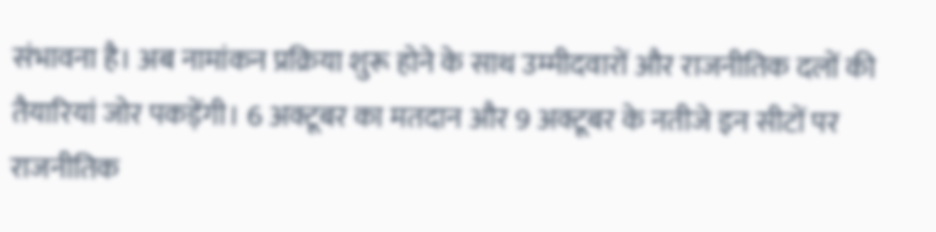संभावना है। अब नामांकन प्रक्रिया शुरू होने के साथ उम्मीदवारों और राजनीतिक दलों की तैयारियां जोर पकड़ेंगी। 6 अक्टूबर का मतदान और 9 अक्टूबर के नतीजे इन सीटों पर राजनीतिक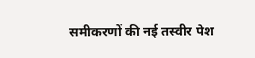समीकरणों की नई तस्वीर पेश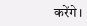करेंगे।